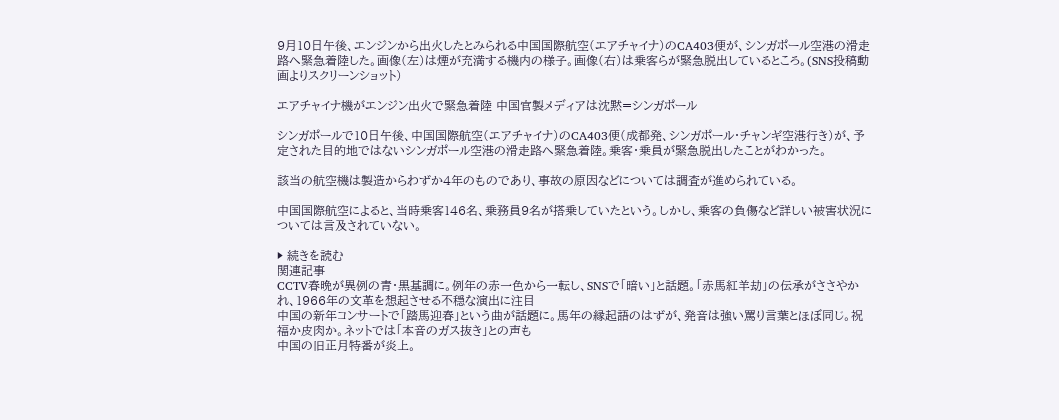9月10日午後、エンジンから出火したとみられる中国国際航空(エアチャイナ)のCA403便が、シンガポール空港の滑走路へ緊急着陸した。画像(左)は煙が充満する機内の様子。画像(右)は乗客らが緊急脱出しているところ。(SNS投稿動画よりスクリーンショット)

エアチャイナ機がエンジン出火で緊急着陸 中国官製メディアは沈黙=シンガポール

シンガポールで10日午後、中国国際航空(エアチャイナ)のCA403便(成都発、シンガポール・チャンギ空港行き)が、予定された目的地ではないシンガポール空港の滑走路へ緊急着陸。乗客・乗員が緊急脱出したことがわかった。

該当の航空機は製造からわずか4年のものであり、事故の原因などについては調査が進められている。

中国国際航空によると、当時乗客146名、乗務員9名が搭乗していたという。しかし、乗客の負傷など詳しい被害状況については言及されていない。

▶ 続きを読む
関連記事
CCTV春晩が異例の青・黒基調に。例年の赤一色から一転し、SNSで「暗い」と話題。「赤馬紅羊劫」の伝承がささやかれ、1966年の文革を想起させる不穏な演出に注目
中国の新年コンサートで「踏馬迎春」という曲が話題に。馬年の縁起語のはずが、発音は強い罵り言葉とほぼ同じ。祝福か皮肉か。ネットでは「本音のガス抜き」との声も
中国の旧正月特番が炎上。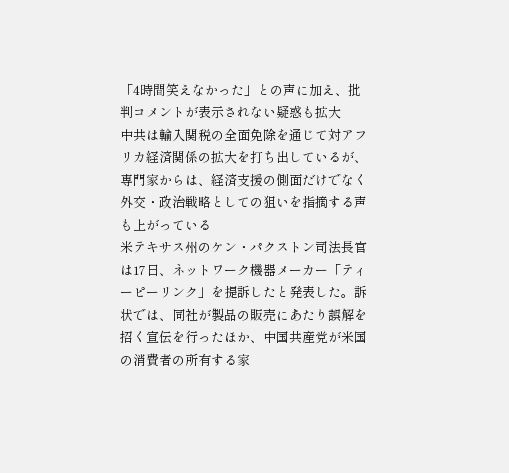「4時間笑えなかった」との声に加え、批判コメントが表示されない疑惑も拡大
中共は輸入関税の全面免除を通じて対アフリカ経済関係の拡大を打ち出しているが、専門家からは、経済支援の側面だけでなく外交・政治戦略としての狙いを指摘する声も上がっている
米テキサス州のケン・パクストン司法長官は17日、ネットワーク機器メーカー「ティーピーリンク」を提訴したと発表した。訴状では、同社が製品の販売にあたり誤解を招く宣伝を行ったほか、中国共産党が米国の消費者の所有する家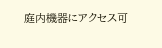庭内機器にアクセス可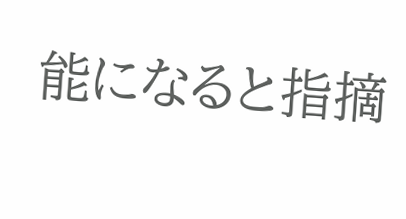能になると指摘